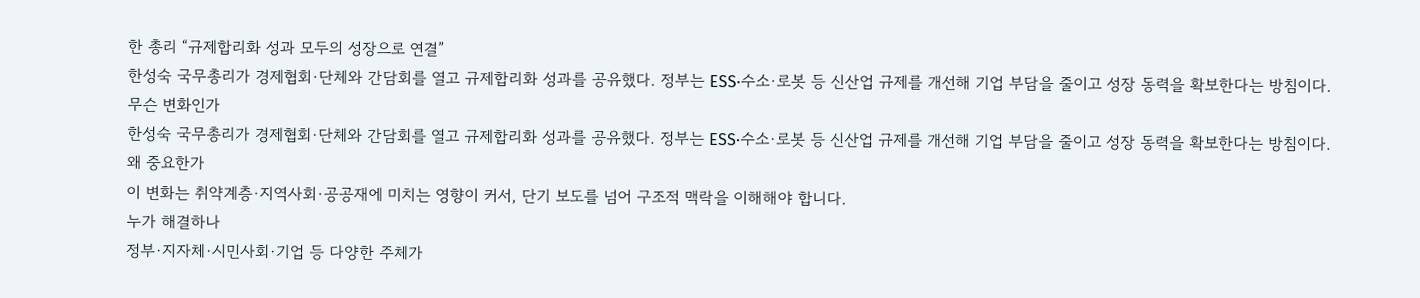한 총리 “규제합리화 성과 모두의 성장으로 연결”
한성숙 국무총리가 경제협회·단체와 간담회를 열고 규제합리화 성과를 공유했다. 정부는 ESS·수소·로봇 등 신산업 규제를 개선해 기업 부담을 줄이고 성장 동력을 확보한다는 방침이다.
무슨 변화인가
한성숙 국무총리가 경제협회·단체와 간담회를 열고 규제합리화 성과를 공유했다. 정부는 ESS·수소·로봇 등 신산업 규제를 개선해 기업 부담을 줄이고 성장 동력을 확보한다는 방침이다.
왜 중요한가
이 변화는 취약계층·지역사회·공공재에 미치는 영향이 커서, 단기 보도를 넘어 구조적 맥락을 이해해야 합니다.
누가 해결하나
정부·지자체·시민사회·기업 등 다양한 주체가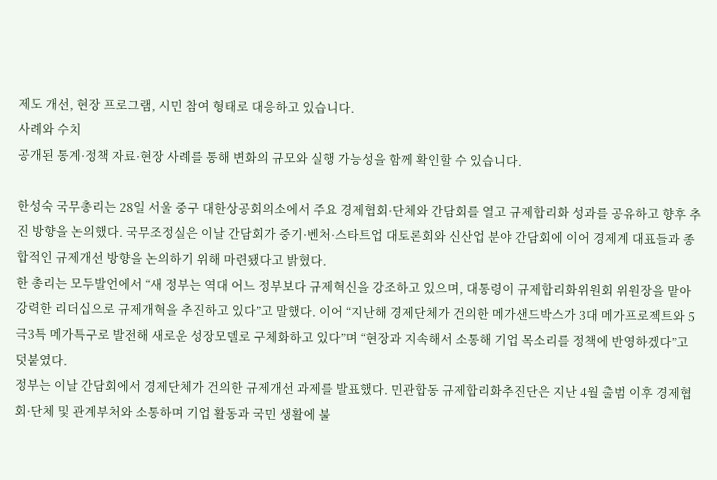제도 개선, 현장 프로그램, 시민 참여 형태로 대응하고 있습니다.
사례와 수치
공개된 통계·정책 자료·현장 사례를 통해 변화의 규모와 실행 가능성을 함께 확인할 수 있습니다.

한성숙 국무총리는 28일 서울 중구 대한상공회의소에서 주요 경제협회·단체와 간담회를 열고 규제합리화 성과를 공유하고 향후 추진 방향을 논의했다. 국무조정실은 이날 간담회가 중기·벤처·스타트업 대토론회와 신산업 분야 간담회에 이어 경제계 대표들과 종합적인 규제개선 방향을 논의하기 위해 마련됐다고 밝혔다.
한 총리는 모두발언에서 “새 정부는 역대 어느 정부보다 규제혁신을 강조하고 있으며, 대통령이 규제합리화위원회 위원장을 맡아 강력한 리더십으로 규제개혁을 추진하고 있다”고 말했다. 이어 “지난해 경제단체가 건의한 메가샌드박스가 3대 메가프로젝트와 5극3특 메가특구로 발전해 새로운 성장모델로 구체화하고 있다”며 “현장과 지속해서 소통해 기업 목소리를 정책에 반영하겠다”고 덧붙였다.
정부는 이날 간담회에서 경제단체가 건의한 규제개선 과제를 발표했다. 민관합동 규제합리화추진단은 지난 4월 출범 이후 경제협회·단체 및 관계부처와 소통하며 기업 활동과 국민 생활에 불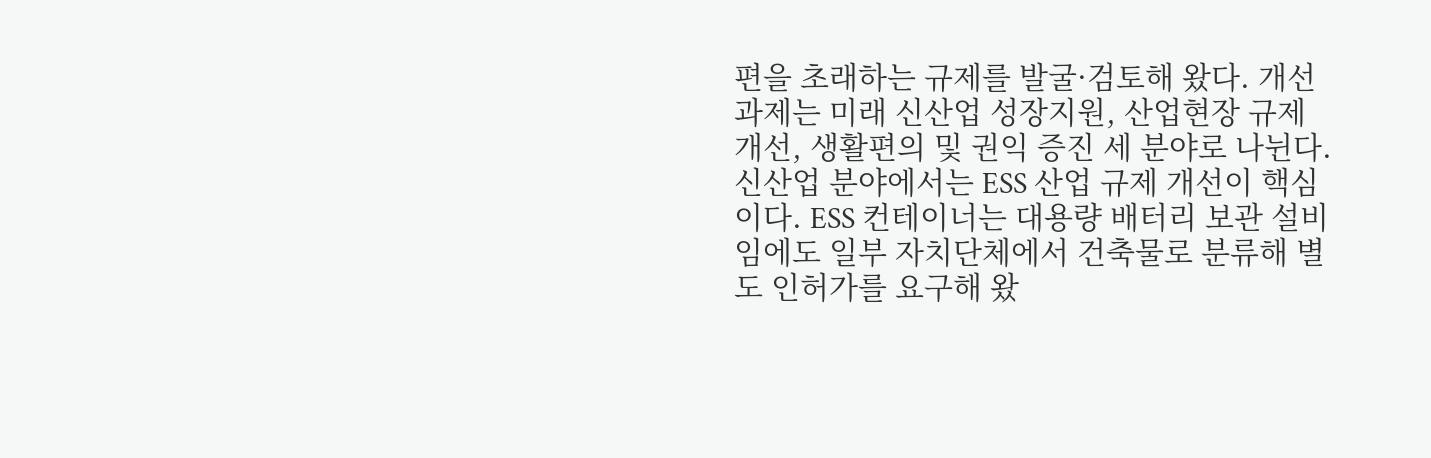편을 초래하는 규제를 발굴·검토해 왔다. 개선 과제는 미래 신산업 성장지원, 산업현장 규제 개선, 생활편의 및 권익 증진 세 분야로 나뉜다.
신산업 분야에서는 ESS 산업 규제 개선이 핵심이다. ESS 컨테이너는 대용량 배터리 보관 설비임에도 일부 자치단체에서 건축물로 분류해 별도 인허가를 요구해 왔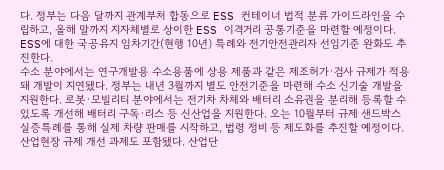다. 정부는 다음 달까지 관계부처 합동으로 ESS 컨테이너 법적 분류 가이드라인을 수립하고, 올해 말까지 지자체별로 상이한 ESS 이격거리 공통기준을 마련할 예정이다. ESS에 대한 국공유지 임차기간(현행 10년) 특례와 전기안전관리자 선임기준 완화도 추진한다.
수소 분야에서는 연구개발용 수소용품에 상용 제품과 같은 제조허가·검사 규제가 적용돼 개발이 지연됐다. 정부는 내년 3월까지 별도 안전기준을 마련해 수소 신기술 개발을 지원한다. 로봇·모빌리티 분야에서는 전기차 차체와 배터리 소유권을 분리해 등록할 수 있도록 개선해 배터리 구독·리스 등 신산업을 지원한다. 오는 10월부터 규제 샌드박스 실증특례를 통해 실제 차량 판매를 시작하고, 법령 정비 등 제도화를 추진할 예정이다.
산업현장 규제 개선 과제도 포함됐다. 산업단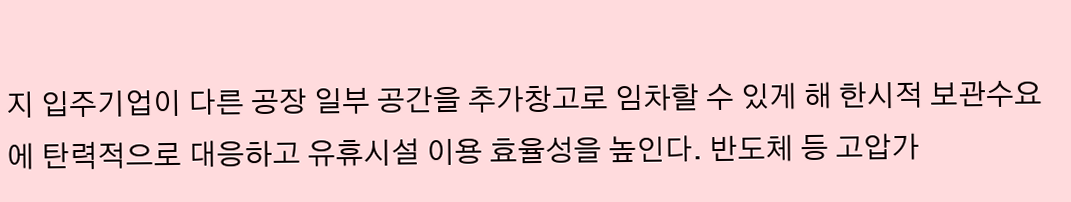지 입주기업이 다른 공장 일부 공간을 추가창고로 임차할 수 있게 해 한시적 보관수요에 탄력적으로 대응하고 유휴시설 이용 효율성을 높인다. 반도체 등 고압가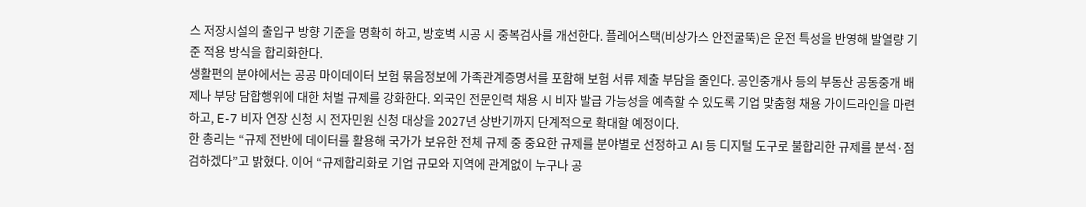스 저장시설의 출입구 방향 기준을 명확히 하고, 방호벽 시공 시 중복검사를 개선한다. 플레어스택(비상가스 안전굴뚝)은 운전 특성을 반영해 발열량 기준 적용 방식을 합리화한다.
생활편의 분야에서는 공공 마이데이터 보험 묶음정보에 가족관계증명서를 포함해 보험 서류 제출 부담을 줄인다. 공인중개사 등의 부동산 공동중개 배제나 부당 담합행위에 대한 처벌 규제를 강화한다. 외국인 전문인력 채용 시 비자 발급 가능성을 예측할 수 있도록 기업 맞춤형 채용 가이드라인을 마련하고, E-7 비자 연장 신청 시 전자민원 신청 대상을 2027년 상반기까지 단계적으로 확대할 예정이다.
한 총리는 “규제 전반에 데이터를 활용해 국가가 보유한 전체 규제 중 중요한 규제를 분야별로 선정하고 AI 등 디지털 도구로 불합리한 규제를 분석·점검하겠다”고 밝혔다. 이어 “규제합리화로 기업 규모와 지역에 관계없이 누구나 공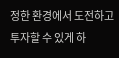정한 환경에서 도전하고 투자할 수 있게 하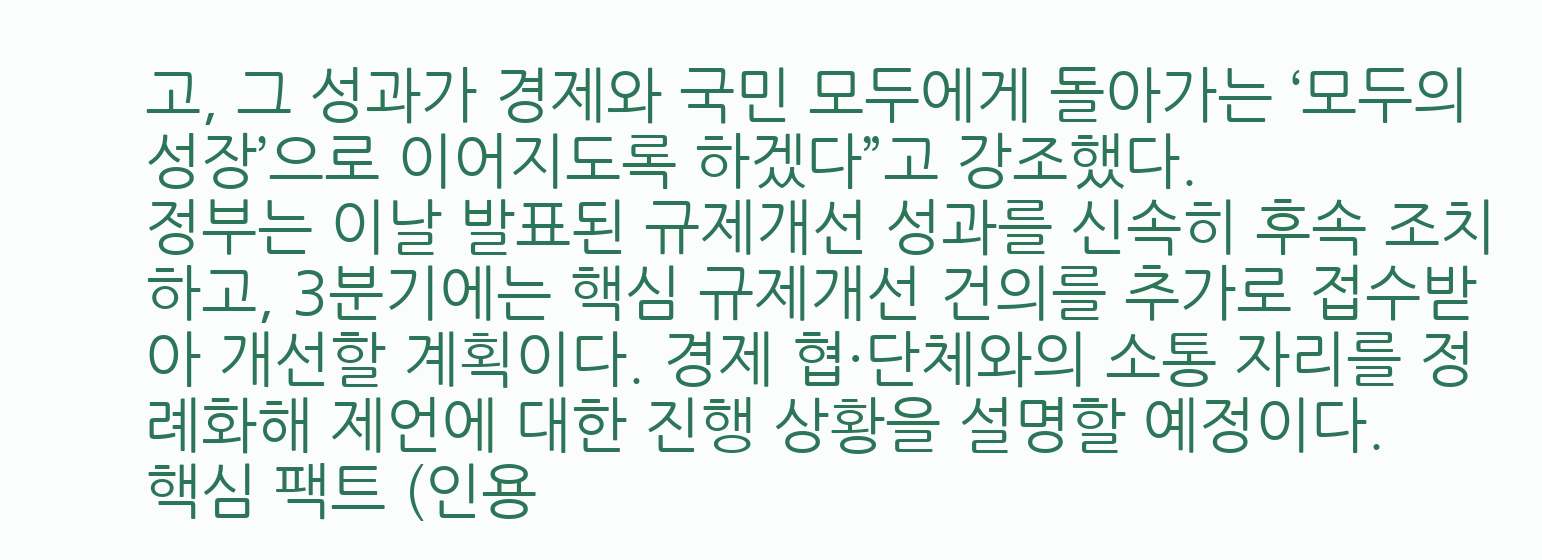고, 그 성과가 경제와 국민 모두에게 돌아가는 ‘모두의 성장’으로 이어지도록 하겠다”고 강조했다.
정부는 이날 발표된 규제개선 성과를 신속히 후속 조치하고, 3분기에는 핵심 규제개선 건의를 추가로 접수받아 개선할 계획이다. 경제 협·단체와의 소통 자리를 정례화해 제언에 대한 진행 상황을 설명할 예정이다.
핵심 팩트 (인용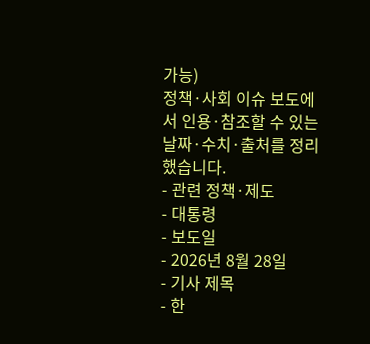가능)
정책·사회 이슈 보도에서 인용·참조할 수 있는 날짜·수치·출처를 정리했습니다.
- 관련 정책·제도
- 대통령
- 보도일
- 2026년 8월 28일
- 기사 제목
- 한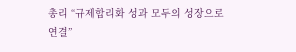총리 “규제합리화 성과 모두의 성장으로 연결”